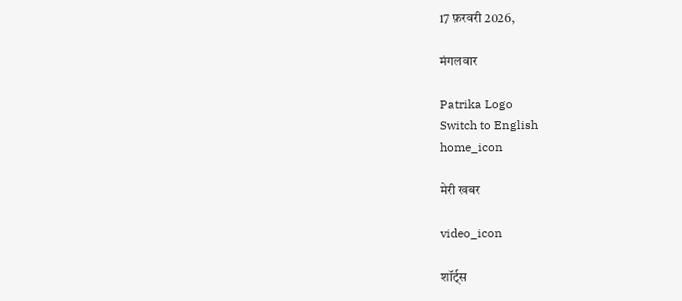17 फ़रवरी 2026,

मंगलवार

Patrika Logo
Switch to English
home_icon

मेरी खबर

video_icon

शॉर्ट्स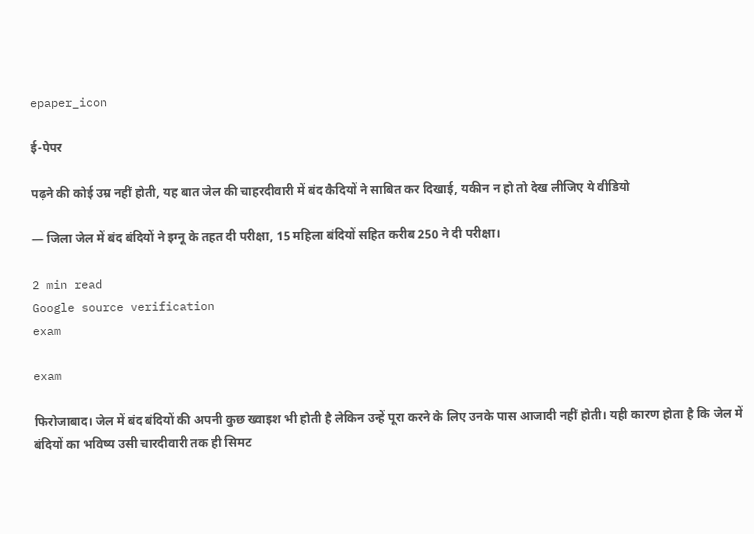epaper_icon

ई-पेपर

पढ़ने की कोई उम्र नहीं होती, यह बात जेल की चाहरदीवारी में बंद कैदियों ने साबित कर दिखाई, यकीन न हो तो देख लीजिए ये वीडियो

— जिला जेल में बंद बंदियों ने इग्नू के तहत दी परीक्षा, 15 महिला बंदियों सहित करीब 250 ने दी परीक्षा।

2 min read
Google source verification
exam

exam

फिरोजाबाद। जेल में बंद बंदियों की अपनी कुछ ख्वाइश भी होती है लेकिन उन्हें पूरा करने के लिए उनके पास आजादी नहीं होती। यही कारण होता है कि जेल में बंदियों का भविष्य उसी चारदीवारी तक ही सिमट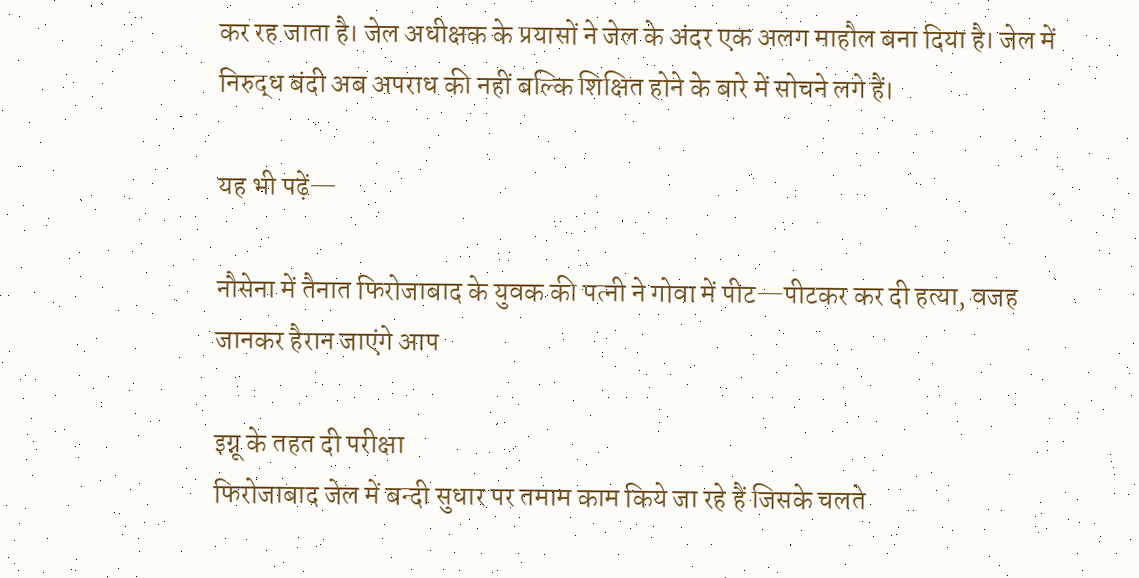कर रह जाता है। जेल अधीक्षक के प्रयासों ने जेल के अंदर एक अलग माहौल बना दिया है। जेल में निरुद्ध बंदी अब अपराध की नहीं बल्कि शिक्षित होने के बारे में सोचने लगे हैं।

यह भी पढ़ें—

नौसेना में तैनात फिरोजाबाद के युवक की पत्नी ने गोवा में पीट—पीटकर कर दी हत्या, वजह जानकर हैरान जाएंगे आप

इग्नू के तहत दी परीक्षा
फिरोजाबाद जेल में बन्दी सुधार पर तमाम काम किये जा रहे हैं जिसके चलते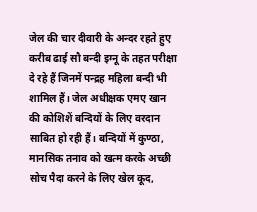जेल की चार दीवारी के अन्दर रहते हुए करीब ढाई सौ बन्दी इग्नू के तहत परीक्षा दे रहे हैं जिनमें पन्द्रह महिला बन्दी भी शामिल हैं। जेल अधीक्षक एमए खान की कोशिशें बन्दियों के लिए वरदान साबित हो रही हैं। बन्दियों में कुण्ठा, मानसिक तनाव को खत्म करके अच्छी सोच पैदा करने के लिए खेल कूद,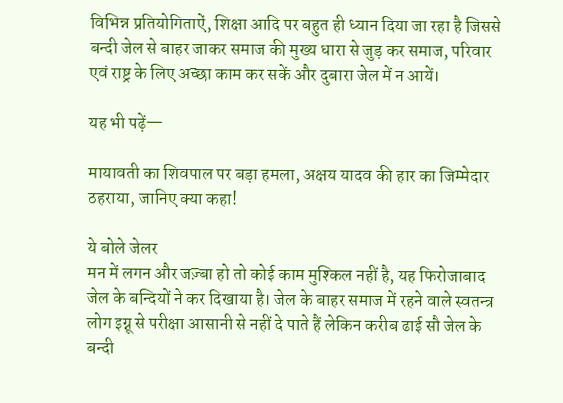विभिन्न प्रतियोगिताऐं, शिक्षा आदि पर बहुत ही ध्यान दिया जा रहा है जिससे बन्दी जेल से बाहर जाकर समाज की मुख्य धारा से जुड़ कर समाज, परिवार एवं राष्ट्र के लिए अच्छा काम कर सकें और दुबारा जेल में न आयें।

यह भी पढ़ें—

मायावती का शिवपाल पर बड़ा हमला, अक्षय यादव की हार का जिम्मेदार ठहराया, जानिए क्या कहा!

ये बोले जेलर
मन में लगन और जज़्बा हो तो कोई काम मुश्किल नहीं है, यह फिरोजाबाद जेल के बन्दियों ने कर दिखाया है। जेल के बाहर समाज में रहने वाले स्वतन्त्र लोग इग्नू से परीक्षा आसानी से नहीं दे पाते हैं लेकिन करीब ढाई सौ जेल के बन्दी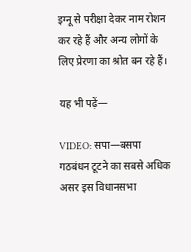इग्नू से परीक्षा देकर नाम रोशन कर रहे हैं और अन्य लोगों के लिए प्रेरणा का श्रोत बन रहे हैं।

यह भी पढ़ें—

VIDEO: सपा—बसपा गठबंधन टूटने का सबसे अधिक असर इस विधानसभा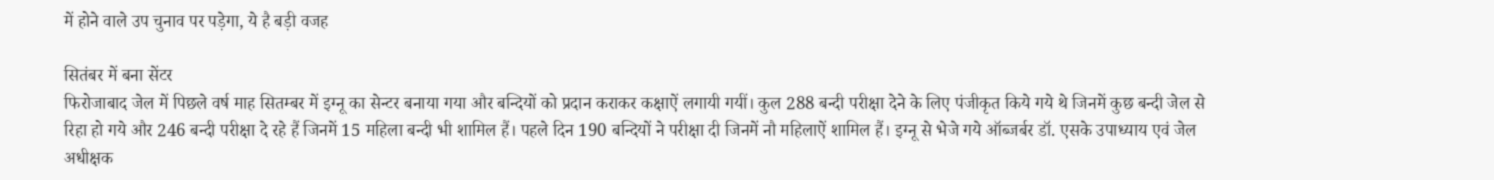में होने वाले उप चुनाव पर पड़ेगा, ये है बड़ी वजह

सितंबर में बना सेंटर
फिरोजाबाद जेल में पिछले वर्ष माह सितम्बर में इग्नू का सेन्टर बनाया गया और बन्दियों को प्रदान कराकर कक्षाऐं लगायी गयीं। कुल 288 बन्दी परीक्षा देने के लिए पंजीकृत किये गये थे जिनमें कुछ बन्दी जेल से रिहा हो गये और 246 बन्दी परीक्षा दे रहे हैं जिनमें 15 महिला बन्दी भी शामिल हैं। पहले दिन 190 बन्दियों ने परीक्षा दी जिनमें नौ महिलाऐं शामिल हैं। इग्नू से भेजे गये ऑब्जर्बर डॉ. एसके उपाध्याय एवं जेल अधीक्षक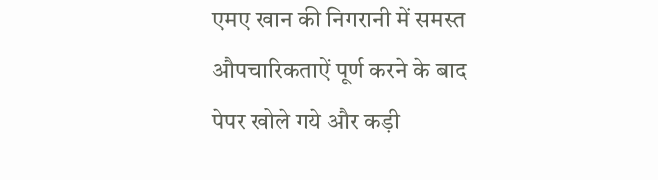एमए खान की निगरानी में समस्त औपचारिकताऐं पूर्ण करने के बाद पेपर खोले गये और कड़ी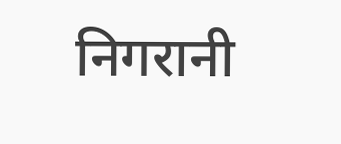निगरानी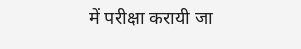में परीक्षा करायी जा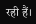रही हैं।